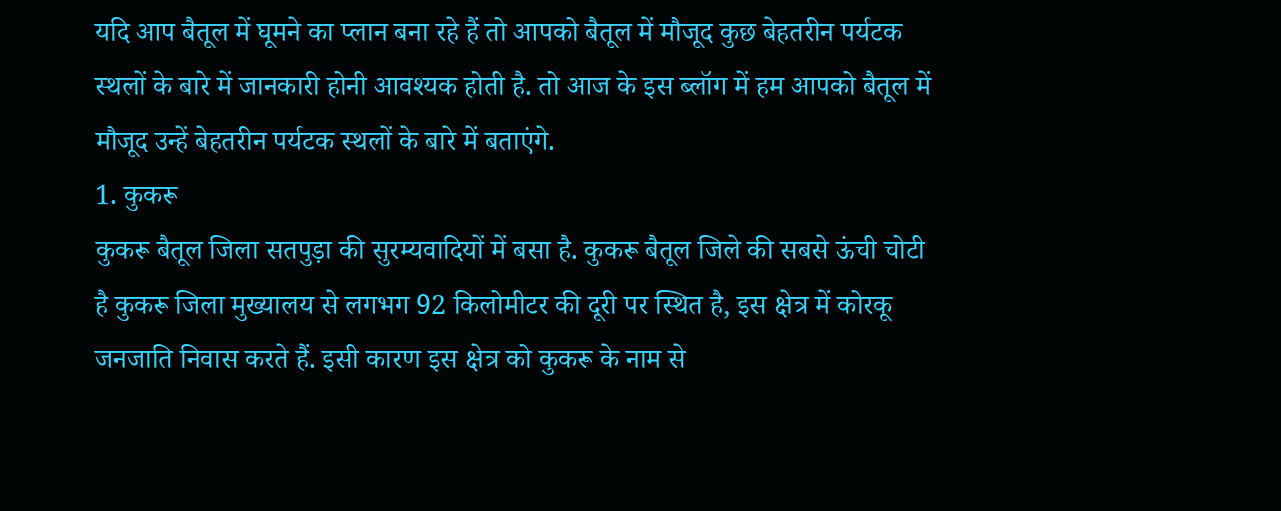यदि आप बैतूल में घूमने का प्लान बना रहे हैं तो आपको बैतूल में मौजूद कुछ बेहतरीन पर्यटक स्थलों के बारे में जानकारी होनी आवश्यक होती है. तो आज के इस ब्लॉग में हम आपको बैतूल में मौजूद उन्हें बेहतरीन पर्यटक स्थलों के बारे में बताएंगे.
1. कुकरू
कुकरू बैतूल जिला सतपुड़ा की सुरम्यवादियों में बसा है. कुकरू बैतूल जिले की सबसे ऊंची चोटी है कुकरू जिला मुख्यालय से लगभग 92 किलोमीटर की दूरी पर स्थित है, इस क्षेत्र में कोरकू जनजाति निवास करते हैं. इसी कारण इस क्षेत्र को कुकरू के नाम से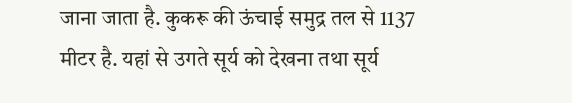जाना जाता है. कुकरू की ऊंचाई समुद्र तल से 1137 मीटर है. यहां से उगते सूर्य को देखना तथा सूर्य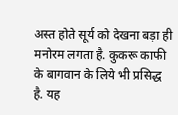अस्त होते सूर्य को देखना बड़ा ही मनोरम लगता है. कुकरू काफी के बागवान के लिये भी प्रसिद्ध है. यह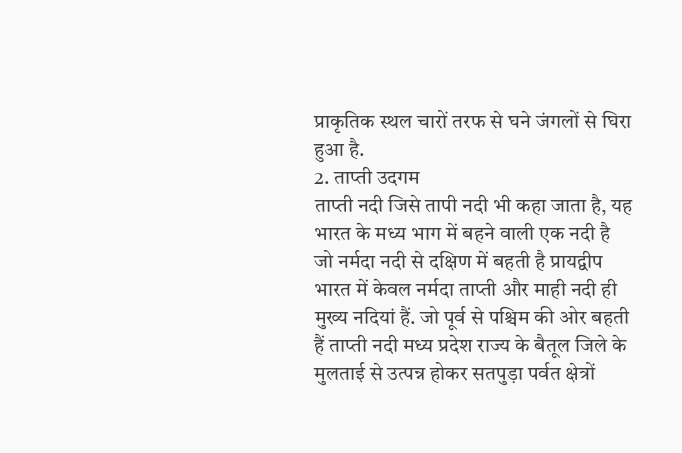प्राकृतिक स्थल चारों तरफ से घने जंगलों से घिरा हुआ है.
2. ताप्ती उदगम
ताप्ती नदी जिसे तापी नदी भी कहा जाता है, यह भारत के मध्य भाग में बहने वाली एक नदी है जो नर्मदा नदी से दक्षिण में बहती है प्रायद्वीप भारत में केवल नर्मदा ताप्ती और माही नदी ही मुख्य नदियां हैं. जो पूर्व से पश्चिम की ओर बहती हैं ताप्ती नदी मध्य प्रदेश राज्य के बैतूल जिले के मुलताई से उत्पन्न होकर सतपुड़ा पर्वत क्षेत्रों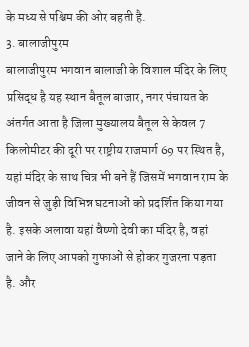के मध्य से पश्चिम की ओर बहती है.
3. बालाजीपुरम
बालाजीपुरम भगवान बालाजी के विशाल मंदिर के लिए प्रसिद्ध है यह स्थान बैतूल बाजार, नगर पंचायत के अंतर्गत आता है जिला मुख्यालय बैतूल से केवल 7 किलोमीटर की दूरी पर राष्ट्रीय राजमार्ग 69 पर स्थित है, यहां मंदिर के साथ चित्र भी बने हैं जिसमें भगवान राम के जीवन से जुड़ी विभिन्न घटनाओं को प्रदर्शित किया गया है. इसके अलावा यहां वैष्णो देवी का मंदिर है, वहां जाने के लिए आपको गुफाओं से होकर गुजरना पड़ता है. और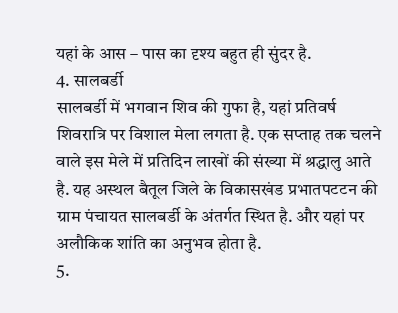यहां के आस – पास का दृश्य बहुत ही सुंदर है.
4. सालबर्डी
सालबर्डी में भगवान शिव की गुफा है, यहां प्रतिवर्ष शिवरात्रि पर विशाल मेला लगता है. एक सप्ताह तक चलने वाले इस मेले में प्रतिदिन लाखों की संख्या में श्रद्धालु आते है. यह अस्थल बैतूल जिले के विकासखंड प्रभातपटटन की ग्राम पंचायत सालबर्डी के अंतर्गत स्थित है. और यहां पर अलौकिक शांति का अनुभव होता है.
5.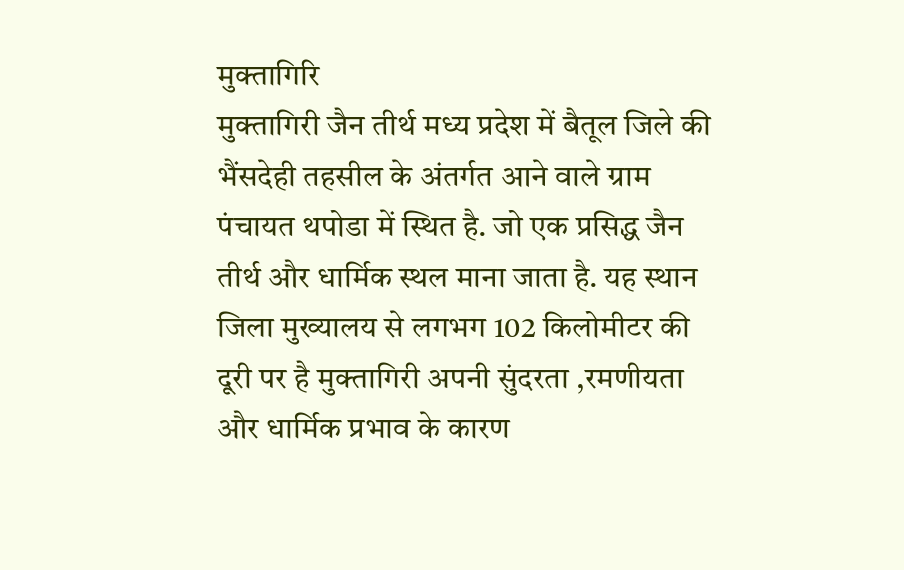मुक्तागिरि
मुक्तागिरी जैन तीर्थ मध्य प्रदेश में बैतूल जिले की भैंसदेही तहसील के अंतर्गत आने वाले ग्राम पंचायत थपोडा में स्थित है. जो एक प्रसिद्ध जैन तीर्थ और धार्मिक स्थल माना जाता है. यह स्थान जिला मुख्यालय से लगभग 102 किलोमीटर की दूरी पर है मुक्तागिरी अपनी सुंदरता ,रमणीयता और धार्मिक प्रभाव के कारण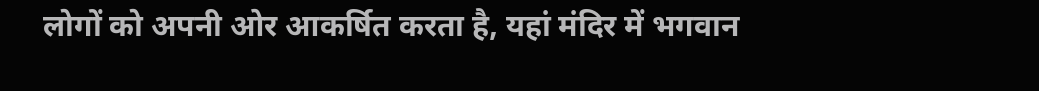लोगों को अपनी ओर आकर्षित करता है, यहां मंदिर में भगवान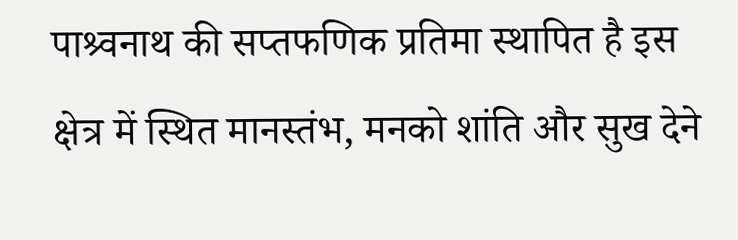पाश्र्वनाथ की सप्तफणिक प्रतिमा स्थापित है इस क्षेत्र में स्थित मानस्तंभ, मनको शांति और सुख देने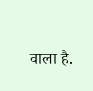वाला है.